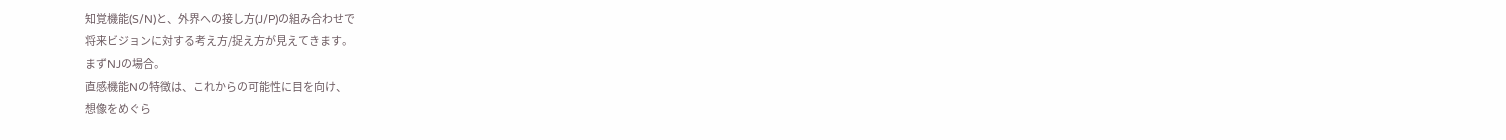知覚機能(S/N)と、外界への接し方(J/P)の組み合わせで
将来ビジョンに対する考え方/捉え方が見えてきます。
まずNJの場合。
直感機能Nの特徴は、これからの可能性に目を向け、
想像をめぐら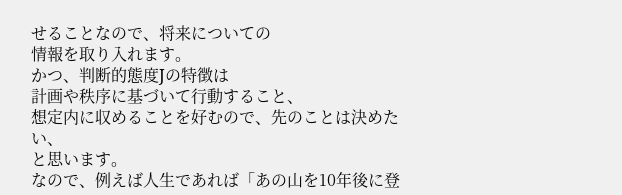せることなので、将来についての
情報を取り入れます。
かつ、判断的態度Jの特徴は
計画や秩序に基づいて行動すること、
想定内に収めることを好むので、先のことは決めたい、
と思います。
なので、例えば人生であれば「あの山を10年後に登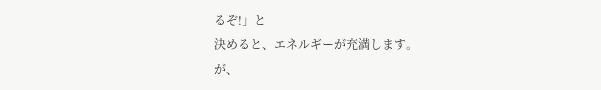るぞ!」と
決めると、エネルギーが充満します。
が、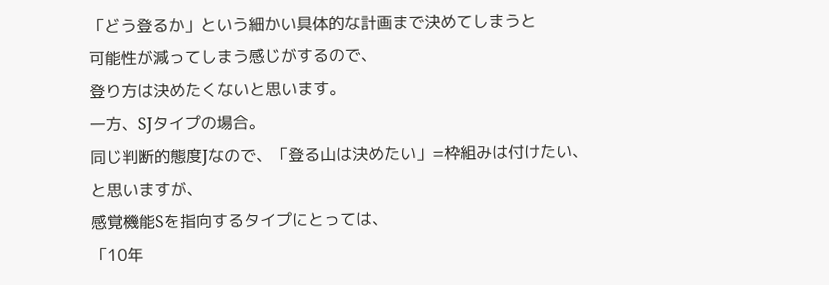「どう登るか」という細かい具体的な計画まで決めてしまうと
可能性が減ってしまう感じがするので、
登り方は決めたくないと思います。
一方、SJタイプの場合。
同じ判断的態度Jなので、「登る山は決めたい」=枠組みは付けたい、
と思いますが、
感覚機能Sを指向するタイプにとっては、
「10年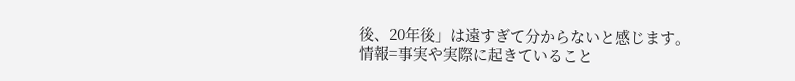後、20年後」は遠すぎて分からないと感じます。
情報=事実や実際に起きていること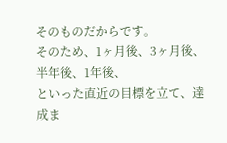そのものだからです。
そのため、1ヶ月後、3ヶ月後、半年後、1年後、
といった直近の目標を立て、達成ま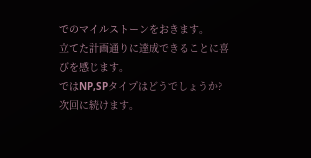でのマイルストーンをおきます。
立てた計画通りに達成できることに喜びを感じます。
ではNP,SPタイプはどうでしょうか?
次回に続けます。